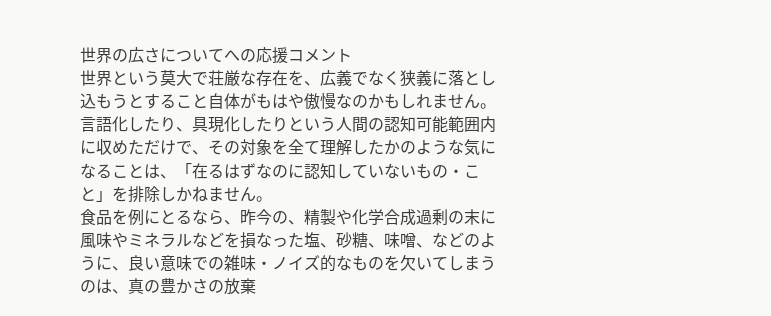世界の広さについてへの応援コメント
世界という莫大で荘厳な存在を、広義でなく狭義に落とし込もうとすること自体がもはや傲慢なのかもしれません。
言語化したり、具現化したりという人間の認知可能範囲内に収めただけで、その対象を全て理解したかのような気になることは、「在るはずなのに認知していないもの・こと」を排除しかねません。
食品を例にとるなら、昨今の、精製や化学合成過剰の末に風味やミネラルなどを損なった塩、砂糖、味噌、などのように、良い意味での雑味・ノイズ的なものを欠いてしまうのは、真の豊かさの放棄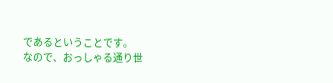であるということです。
なので、おっしゃる通り世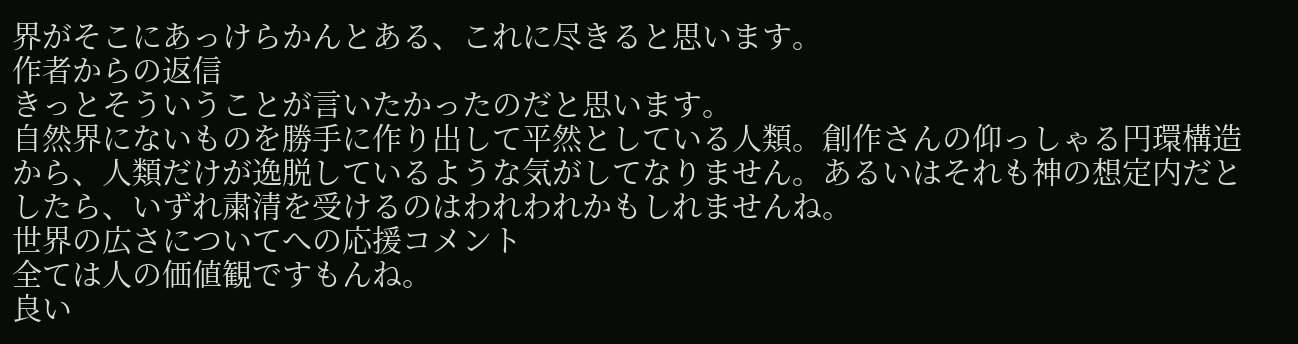界がそこにあっけらかんとある、これに尽きると思います。
作者からの返信
きっとそういうことが言いたかったのだと思います。
自然界にないものを勝手に作り出して平然としている人類。創作さんの仰っしゃる円環構造から、人類だけが逸脱しているような気がしてなりません。あるいはそれも神の想定内だとしたら、いずれ粛清を受けるのはわれわれかもしれませんね。
世界の広さについてへの応援コメント
全ては人の価値観ですもんね。
良い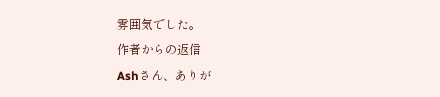雰囲気でした。
作者からの返信
Ashさん、ありが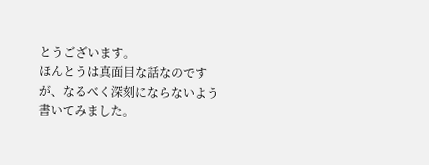とうございます。
ほんとうは真面目な話なのですが、なるべく深刻にならないよう書いてみました。